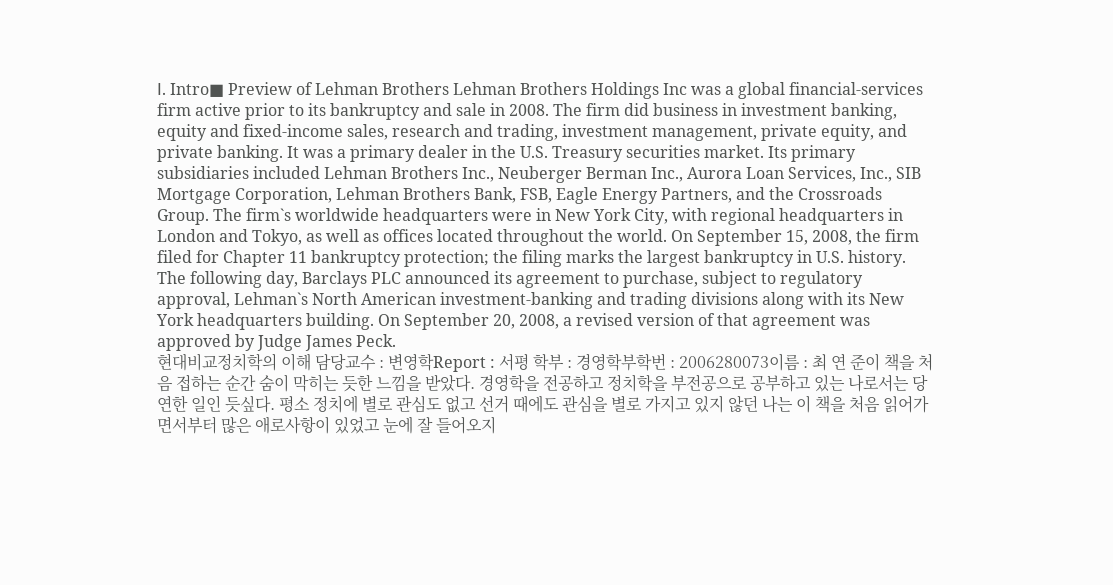Ⅰ. Intro■ Preview of Lehman Brothers Lehman Brothers Holdings Inc was a global financial-services firm active prior to its bankruptcy and sale in 2008. The firm did business in investment banking, equity and fixed-income sales, research and trading, investment management, private equity, and private banking. It was a primary dealer in the U.S. Treasury securities market. Its primary subsidiaries included Lehman Brothers Inc., Neuberger Berman Inc., Aurora Loan Services, Inc., SIB Mortgage Corporation, Lehman Brothers Bank, FSB, Eagle Energy Partners, and the Crossroads Group. The firm`s worldwide headquarters were in New York City, with regional headquarters in London and Tokyo, as well as offices located throughout the world. On September 15, 2008, the firm filed for Chapter 11 bankruptcy protection; the filing marks the largest bankruptcy in U.S. history. The following day, Barclays PLC announced its agreement to purchase, subject to regulatory approval, Lehman`s North American investment-banking and trading divisions along with its New York headquarters building. On September 20, 2008, a revised version of that agreement was approved by Judge James Peck.
현대비교정치학의 이해 담당교수 : 변영학Report : 서평 학부 : 경영학부학번 : 2006280073이름 : 최 연 준이 책을 처음 접하는 순간 숨이 막히는 듯한 느낌을 받았다. 경영학을 전공하고 정치학을 부전공으로 공부하고 있는 나로서는 당연한 일인 듯싶다. 평소 정치에 별로 관심도 없고 선거 때에도 관심을 별로 가지고 있지 않던 나는 이 책을 처음 읽어가면서부터 많은 애로사항이 있었고 눈에 잘 들어오지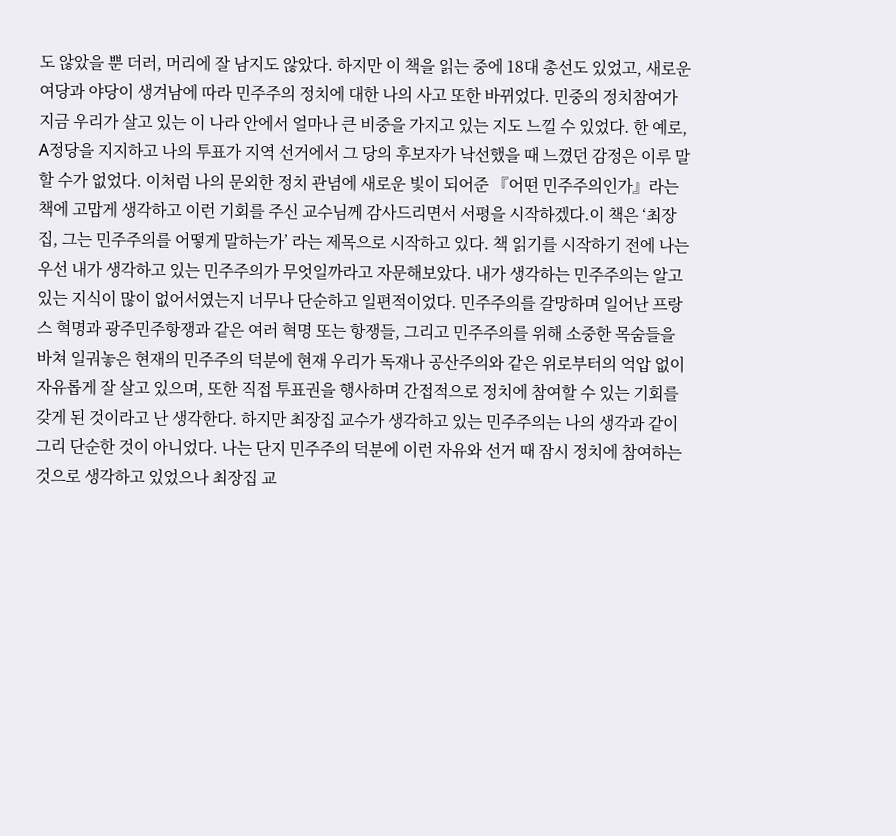도 않았을 뿐 더러, 머리에 잘 남지도 않았다. 하지만 이 책을 읽는 중에 18대 총선도 있었고, 새로운 여당과 야당이 생겨남에 따라 민주주의 정치에 대한 나의 사고 또한 바뀌었다. 민중의 정치참여가 지금 우리가 살고 있는 이 나라 안에서 얼마나 큰 비중을 가지고 있는 지도 느낄 수 있었다. 한 예로, A정당을 지지하고 나의 투표가 지역 선거에서 그 당의 후보자가 낙선했을 때 느꼈던 감정은 이루 말할 수가 없었다. 이처럼 나의 문외한 정치 관념에 새로운 빛이 되어준 『어떤 민주주의인가』라는 책에 고맙게 생각하고 이런 기회를 주신 교수님께 감사드리면서 서평을 시작하겠다.이 책은 ‘최장집, 그는 민주주의를 어떻게 말하는가’ 라는 제목으로 시작하고 있다. 책 읽기를 시작하기 전에 나는 우선 내가 생각하고 있는 민주주의가 무엇일까라고 자문해보았다. 내가 생각하는 민주주의는 알고 있는 지식이 많이 없어서였는지 너무나 단순하고 일편적이었다. 민주주의를 갈망하며 일어난 프랑스 혁명과 광주민주항쟁과 같은 여러 혁명 또는 항쟁들, 그리고 민주주의를 위해 소중한 목숨들을 바쳐 일궈놓은 현재의 민주주의 덕분에 현재 우리가 독재나 공산주의와 같은 위로부터의 억압 없이 자유롭게 잘 살고 있으며, 또한 직접 투표권을 행사하며 간접적으로 정치에 참여할 수 있는 기회를 갖게 된 것이라고 난 생각한다. 하지만 최장집 교수가 생각하고 있는 민주주의는 나의 생각과 같이 그리 단순한 것이 아니었다. 나는 단지 민주주의 덕분에 이런 자유와 선거 때 잠시 정치에 참여하는 것으로 생각하고 있었으나 최장집 교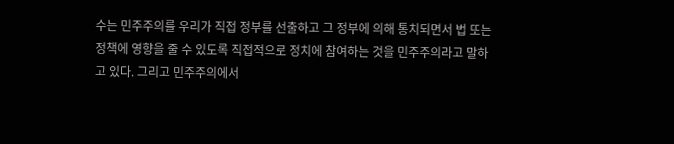수는 민주주의를 우리가 직접 정부를 선출하고 그 정부에 의해 통치되면서 법 또는 정책에 영향을 줄 수 있도록 직접적으로 정치에 참여하는 것을 민주주의라고 말하고 있다. 그리고 민주주의에서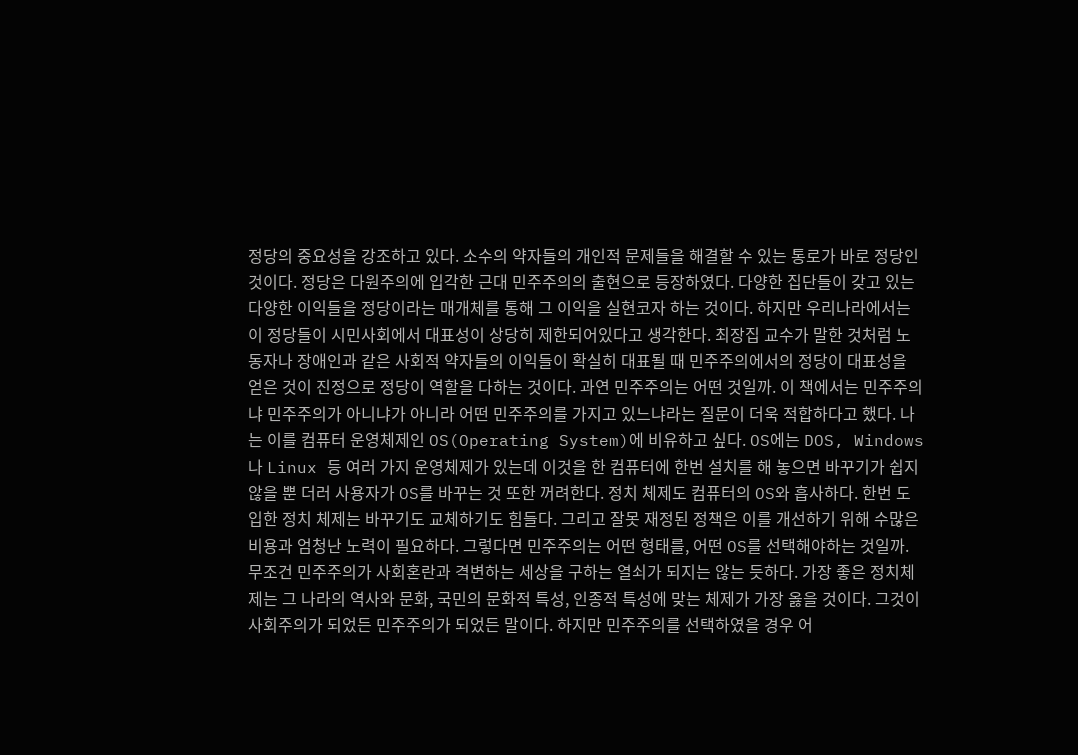정당의 중요성을 강조하고 있다. 소수의 약자들의 개인적 문제들을 해결할 수 있는 통로가 바로 정당인 것이다. 정당은 다원주의에 입각한 근대 민주주의의 출현으로 등장하였다. 다양한 집단들이 갖고 있는 다양한 이익들을 정당이라는 매개체를 통해 그 이익을 실현코자 하는 것이다. 하지만 우리나라에서는 이 정당들이 시민사회에서 대표성이 상당히 제한되어있다고 생각한다. 최장집 교수가 말한 것처럼 노동자나 장애인과 같은 사회적 약자들의 이익들이 확실히 대표될 때 민주주의에서의 정당이 대표성을 얻은 것이 진정으로 정당이 역할을 다하는 것이다. 과연 민주주의는 어떤 것일까. 이 책에서는 민주주의냐 민주주의가 아니냐가 아니라 어떤 민주주의를 가지고 있느냐라는 질문이 더욱 적합하다고 했다. 나는 이를 컴퓨터 운영체제인 OS(Operating System)에 비유하고 싶다. OS에는 DOS, Windows 나 Linux 등 여러 가지 운영체제가 있는데 이것을 한 컴퓨터에 한번 설치를 해 놓으면 바꾸기가 쉽지 않을 뿐 더러 사용자가 OS를 바꾸는 것 또한 꺼려한다. 정치 체제도 컴퓨터의 OS와 흡사하다. 한번 도입한 정치 체제는 바꾸기도 교체하기도 힘들다. 그리고 잘못 재정된 정책은 이를 개선하기 위해 수많은 비용과 엄청난 노력이 필요하다. 그렇다면 민주주의는 어떤 형태를, 어떤 OS를 선택해야하는 것일까. 무조건 민주주의가 사회혼란과 격변하는 세상을 구하는 열쇠가 되지는 않는 듯하다. 가장 좋은 정치체제는 그 나라의 역사와 문화, 국민의 문화적 특성, 인종적 특성에 맞는 체제가 가장 옳을 것이다. 그것이 사회주의가 되었든 민주주의가 되었든 말이다. 하지만 민주주의를 선택하였을 경우 어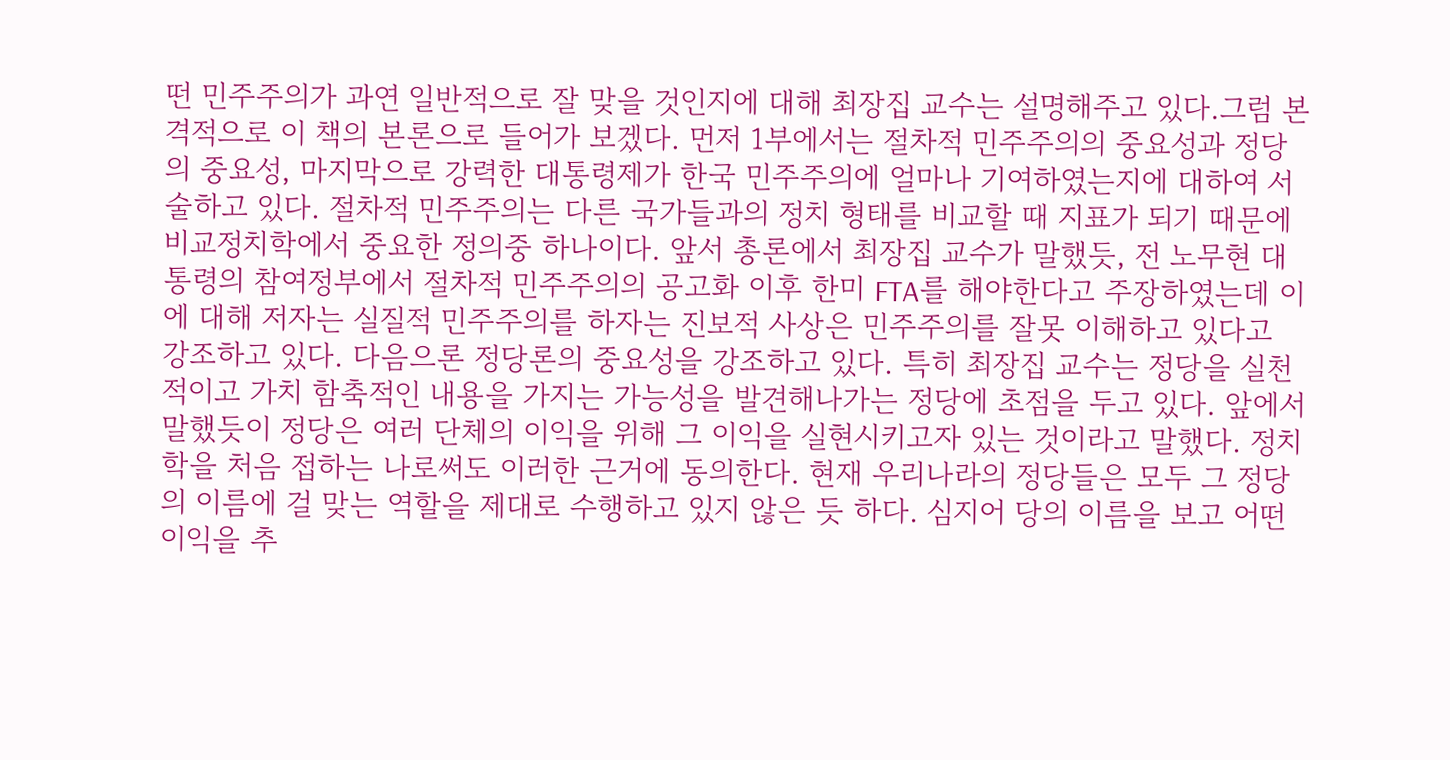떤 민주주의가 과연 일반적으로 잘 맞을 것인지에 대해 최장집 교수는 설명해주고 있다.그럼 본격적으로 이 책의 본론으로 들어가 보겠다. 먼저 1부에서는 절차적 민주주의의 중요성과 정당의 중요성, 마지막으로 강력한 대통령제가 한국 민주주의에 얼마나 기여하였는지에 대하여 서술하고 있다. 절차적 민주주의는 다른 국가들과의 정치 형태를 비교할 때 지표가 되기 때문에 비교정치학에서 중요한 정의중 하나이다. 앞서 총론에서 최장집 교수가 말했듯, 전 노무현 대통령의 참여정부에서 절차적 민주주의의 공고화 이후 한미 FTA를 해야한다고 주장하였는데 이에 대해 저자는 실질적 민주주의를 하자는 진보적 사상은 민주주의를 잘못 이해하고 있다고 강조하고 있다. 다음으론 정당론의 중요성을 강조하고 있다. 특히 최장집 교수는 정당을 실천적이고 가치 함축적인 내용을 가지는 가능성을 발견해나가는 정당에 초점을 두고 있다. 앞에서 말했듯이 정당은 여러 단체의 이익을 위해 그 이익을 실현시키고자 있는 것이라고 말했다. 정치학을 처음 접하는 나로써도 이러한 근거에 동의한다. 현재 우리나라의 정당들은 모두 그 정당의 이름에 걸 맞는 역할을 제대로 수행하고 있지 않은 듯 하다. 심지어 당의 이름을 보고 어떤 이익을 추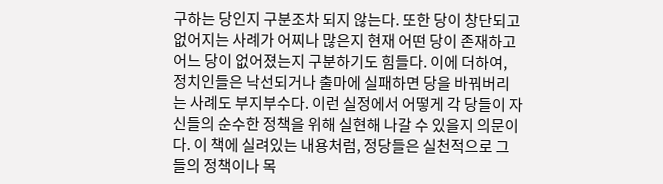구하는 당인지 구분조차 되지 않는다. 또한 당이 창단되고 없어지는 사례가 어찌나 많은지 현재 어떤 당이 존재하고 어느 당이 없어졌는지 구분하기도 힘들다. 이에 더하여, 정치인들은 낙선되거나 출마에 실패하면 당을 바꿔버리는 사례도 부지부수다. 이런 실정에서 어떻게 각 당들이 자신들의 순수한 정책을 위해 실현해 나갈 수 있을지 의문이다. 이 책에 실려있는 내용처럼, 정당들은 실천적으로 그들의 정책이나 목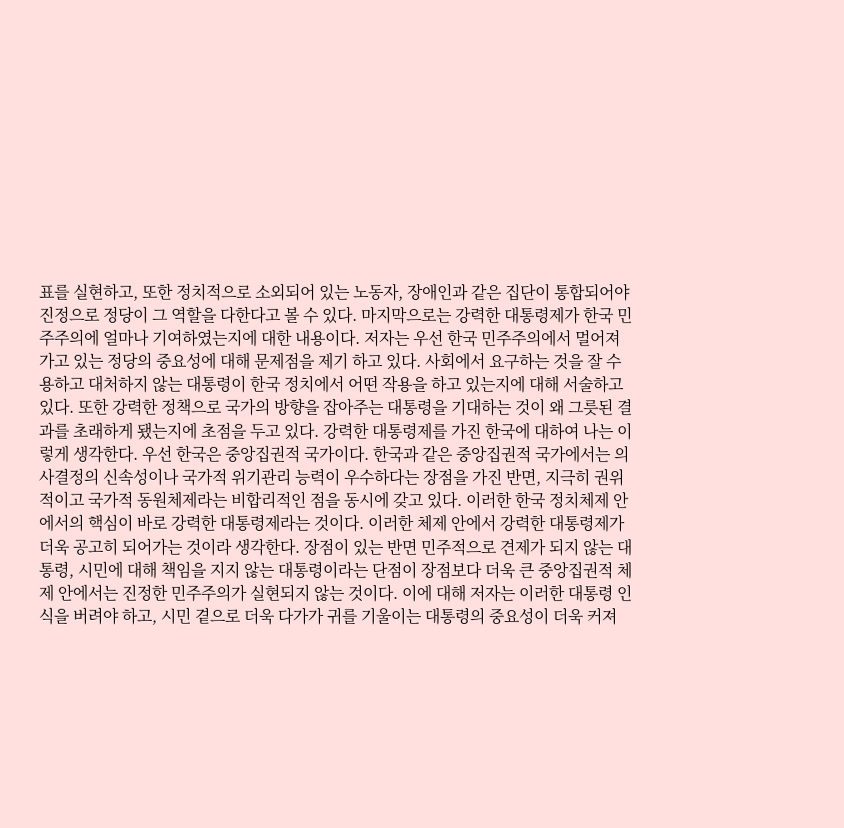표를 실현하고, 또한 정치적으로 소외되어 있는 노동자, 장애인과 같은 집단이 통합되어야 진정으로 정당이 그 역할을 다한다고 볼 수 있다. 마지막으로는 강력한 대통령제가 한국 민주주의에 얼마나 기여하였는지에 대한 내용이다. 저자는 우선 한국 민주주의에서 멀어져 가고 있는 정당의 중요성에 대해 문제점을 제기 하고 있다. 사회에서 요구하는 것을 잘 수용하고 대처하지 않는 대통령이 한국 정치에서 어떤 작용을 하고 있는지에 대해 서술하고 있다. 또한 강력한 정책으로 국가의 방향을 잡아주는 대통령을 기대하는 것이 왜 그릇된 결과를 초래하게 됐는지에 초점을 두고 있다. 강력한 대통령제를 가진 한국에 대하여 나는 이렇게 생각한다. 우선 한국은 중앙집권적 국가이다. 한국과 같은 중앙집권적 국가에서는 의사결정의 신속성이나 국가적 위기관리 능력이 우수하다는 장점을 가진 반면, 지극히 권위적이고 국가적 동원체제라는 비합리적인 점을 동시에 갖고 있다. 이러한 한국 정치체제 안에서의 핵심이 바로 강력한 대통령제라는 것이다. 이러한 체제 안에서 강력한 대통령제가 더욱 공고히 되어가는 것이라 생각한다. 장점이 있는 반면 민주적으로 견제가 되지 않는 대통령, 시민에 대해 책임을 지지 않는 대통령이라는 단점이 장점보다 더욱 큰 중앙집권적 체제 안에서는 진정한 민주주의가 실현되지 않는 것이다. 이에 대해 저자는 이러한 대통령 인식을 버려야 하고, 시민 곁으로 더욱 다가가 귀를 기울이는 대통령의 중요성이 더욱 커져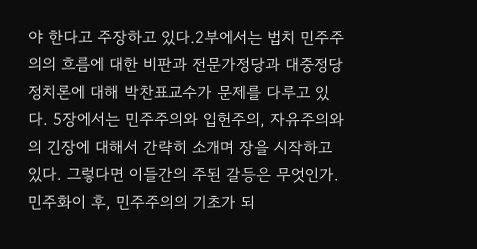야 한다고 주장하고 있다.2부에서는 법치 민주주의의 흐름에 대한 비판과 전문가정당과 대중정당 정치론에 대해 박찬표교수가 문제를 다루고 있다. 5장에서는 민주주의와 입헌주의, 자유주의와의 긴장에 대해서 간략히 소개며 장을 시작하고 있다. 그렇다면 이들간의 주된 갈등은 무엇인가. 민주화이 후, 민주주의의 기초가 되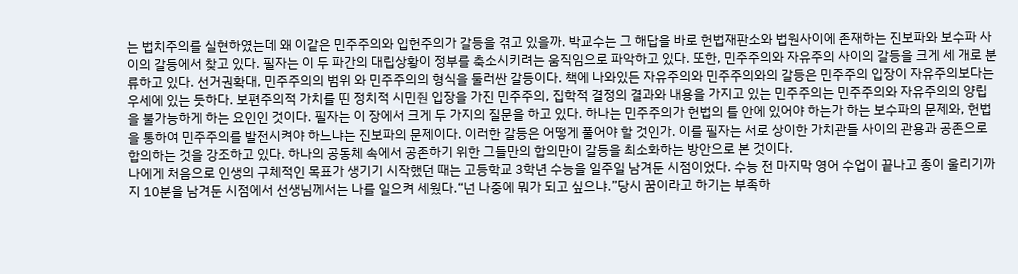는 법치주의를 실현하였는데 왜 이같은 민주주의와 입헌주의가 갈등을 겪고 있을까. 박교수는 그 해답을 바로 헌법재판소와 법원사이에 존재하는 진보파와 보수파 사이의 갈등에서 찾고 있다. 필자는 이 두 파간의 대립상황이 정부를 축소시키려는 움직임으로 파악하고 있다. 또한, 민주주의와 자유주의 사이의 갈등을 크게 세 개로 분류하고 있다. 선거권확대, 민주주의의 범위 와 민주주의의 형식을 둘러싼 갈등이다. 책에 나와있든 자유주의와 민주주의와의 갈등은 민주주의 입장이 자유주의보다는 우세에 있는 듯하다. 보편주의적 가치를 띤 정치적 시민줜 입장을 가진 민주주의, 집학적 결정의 결과와 내용을 가지고 있는 민주주의는 민주주의와 자유주의의 양립을 불가능하게 하는 요인인 것이다. 필자는 이 장에서 크게 두 가지의 질문을 하고 있다. 하나는 민주주의가 헌법의 틀 안에 있어야 하는가 하는 보수파의 문제와, 헌법을 통하여 민주주의를 발전시켜야 하느냐는 진보파의 문제이다. 이러한 갈등은 어떻게 풀어야 할 것인가. 이를 필자는 서로 상이한 가치관들 사이의 관용과 공존으로 합의하는 것을 강조하고 있다. 하나의 공동체 속에서 공존하기 위한 그들만의 합의만이 갈등을 최소화하는 방안으로 본 것이다.
나에게 처음으로 인생의 구체적인 목표가 생기기 시작했던 때는 고등학교 3학년 수능을 일주일 남겨둔 시점이었다. 수능 전 마지막 영어 수업이 끝나고 종이 울리기까지 10분을 남겨둔 시점에서 선생님께서는 나를 일으켜 세웠다.“넌 나중에 뭐가 되고 싶으냐.”당시 꿈이라고 하기는 부족하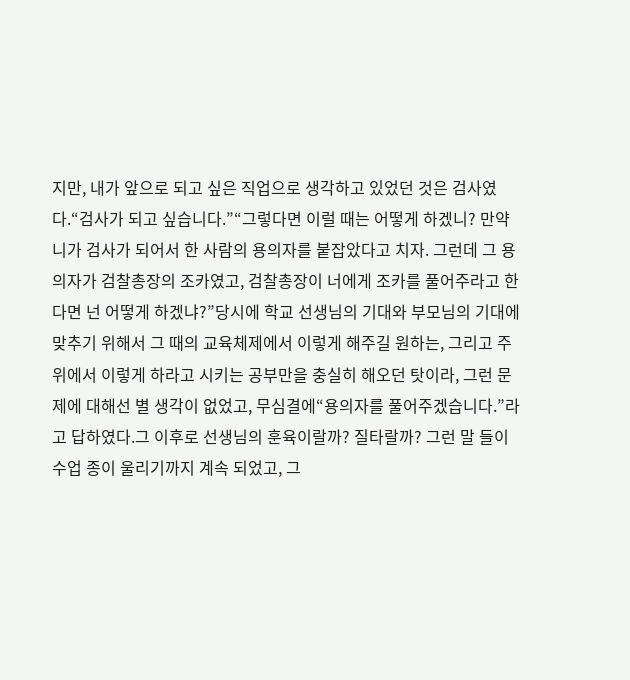지만, 내가 앞으로 되고 싶은 직업으로 생각하고 있었던 것은 검사였다.“검사가 되고 싶습니다.”“그렇다면 이럴 때는 어떻게 하겠니? 만약 니가 검사가 되어서 한 사람의 용의자를 붙잡았다고 치자. 그런데 그 용의자가 검찰총장의 조카였고, 검찰총장이 너에게 조카를 풀어주라고 한다면 넌 어떻게 하겠냐?”당시에 학교 선생님의 기대와 부모님의 기대에 맞추기 위해서 그 때의 교육체제에서 이렇게 해주길 원하는, 그리고 주위에서 이렇게 하라고 시키는 공부만을 충실히 해오던 탓이라, 그런 문제에 대해선 별 생각이 없었고, 무심결에“용의자를 풀어주겠습니다.”라고 답하였다.그 이후로 선생님의 훈육이랄까? 질타랄까? 그런 말 들이 수업 종이 울리기까지 계속 되었고, 그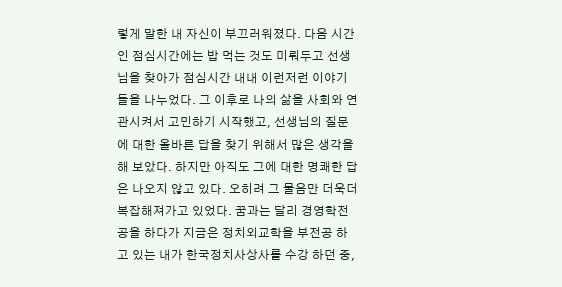렇게 말한 내 자신이 부끄러워졌다. 다음 시간인 점심시간에는 밥 먹는 것도 미뤄두고 선생님을 찾아가 점심시간 내내 이런저런 이야기들을 나누었다. 그 이후로 나의 삶을 사회와 연관시켜서 고민하기 시작했고, 선생님의 질문에 대한 올바른 답을 찾기 위해서 많은 생각을 해 보았다. 하지만 아직도 그에 대한 명쾌한 답은 나오지 않고 있다. 오히려 그 물음만 더욱더 복잡해져가고 있었다. 꿈과는 달리 경영학전공을 하다가 지금은 정치외교학을 부전공 하고 있는 내가 한국정치사상사를 수강 하던 중,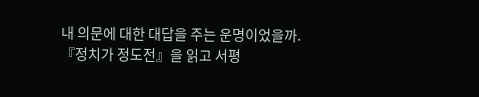내 의문에 대한 대답을 주는 운명이었을까. 『정치가 정도전』을 읽고 서평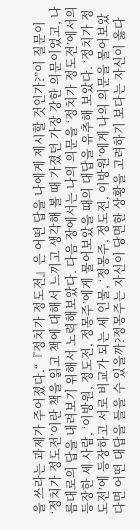을 쓰라는 과제가 주어졌다.“『정치가 정도전』은 어떤 답을 나에게 제시할 것인가?”이 질문이 ‘정치가 정도전’이란 책을 읽고 책에 대해서 느끼고 생각해 볼 때 가졌던 가장 강한 의문이었고, 나름대로의 답을 내려보기 위해서 노력해보았다. 다음 장에서는 나의 의문을 ‘정치가 정도전’에서의 등장한 세 사람, ‘이방원, 정도전, 정몽주’에게 물어보았을 때의 대답을 유추해 보았다. ‘정치가 정도전’에 등장하고 서로 비교가 되는 세 인물, ‘정몽주, 정도전, 이방원’에게 나의 의문을 물어보았다면 어떤 대답을 들을 수 있을까?정몽주는 자신이 당면한 상황을 고려하기 보다는 자신이 옳다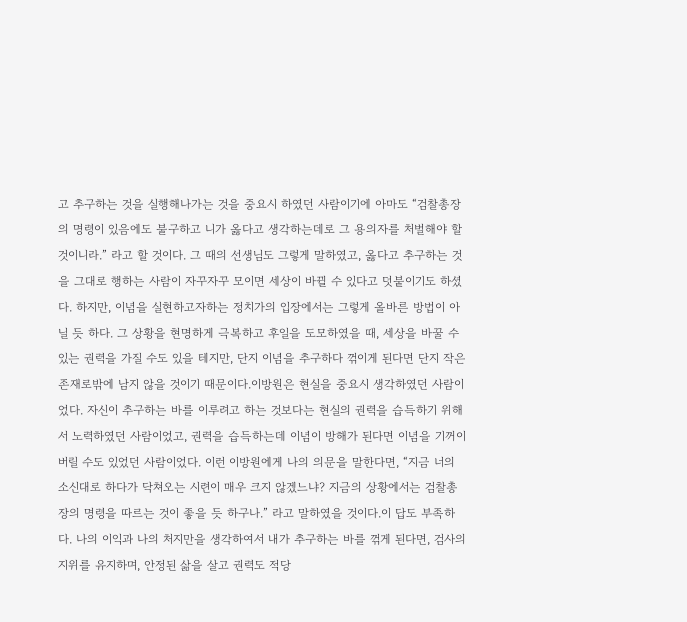고 추구하는 것을 실행해나가는 것을 중요시 하였던 사람이기에 아마도 “검찰총장의 명령이 있음에도 불구하고 니가 옳다고 생각하는데로 그 용의자를 처벌해야 할 것이니라.” 라고 할 것이다. 그 때의 선생님도 그렇게 말하였고, 옳다고 추구하는 것을 그대로 행하는 사람이 자꾸자꾸 모이면 세상이 바뀔 수 있다고 덧붙이기도 하셨다. 하지만, 이념을 실현하고자하는 정치가의 입장에서는 그렇게 올바른 방법이 아닐 듯 하다. 그 상황을 현명하게 극복하고 후일을 도모하였을 때, 세상을 바꿀 수 있는 권력을 가질 수도 있을 테지만, 단지 이념을 추구하다 꺾이게 된다면 단지 작은 존재로밖에 남지 않을 것이기 때문이다.이방원은 현실을 중요시 생각하였던 사람이었다. 자신이 추구하는 바를 이루려고 하는 것보다는 현실의 권력을 습득하기 위해서 노력하였던 사람이었고, 권력을 습득하는데 이념이 방해가 된다면 이념을 기꺼이 버릴 수도 있었던 사람이었다. 이런 이방원에게 나의 의문을 말한다면, “지금 너의 소신대로 하다가 닥쳐오는 시련이 매우 크지 않겠느냐? 지금의 상황에서는 검찰총장의 명령을 따르는 것이 좋을 듯 하구나.” 라고 말하였을 것이다.이 답도 부족하다. 나의 이익과 나의 처지만을 생각하여서 내가 추구하는 바를 꺾게 된다면, 검사의 지위를 유지하며, 안정된 삶을 살고 권력도 적당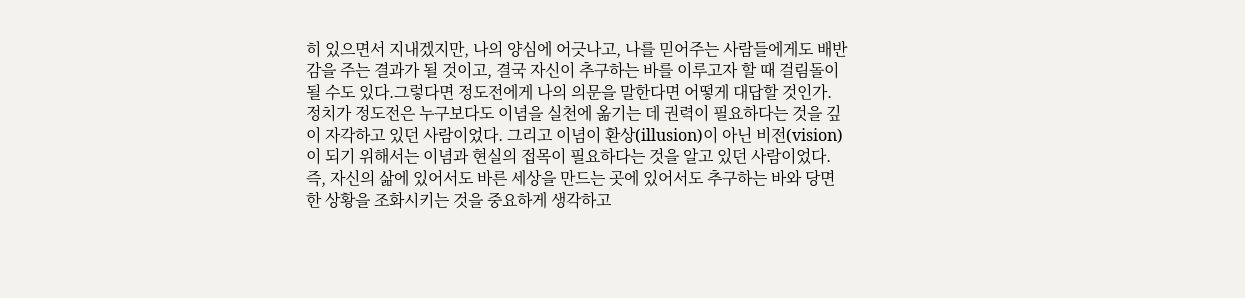히 있으면서 지내겠지만, 나의 양심에 어긋나고, 나를 믿어주는 사람들에게도 배반감을 주는 결과가 될 것이고, 결국 자신이 추구하는 바를 이루고자 할 때 걸림돌이 될 수도 있다.그렇다면 정도전에게 나의 의문을 말한다면 어떻게 대답할 것인가. 정치가 정도전은 누구보다도 이념을 실천에 옮기는 데 권력이 필요하다는 것을 깊이 자각하고 있던 사람이었다. 그리고 이념이 환상(illusion)이 아닌 비전(vision)이 되기 위해서는 이념과 현실의 접목이 필요하다는 것을 알고 있던 사람이었다. 즉, 자신의 삶에 있어서도 바른 세상을 만드는 곳에 있어서도 추구하는 바와 당면한 상황을 조화시키는 것을 중요하게 생각하고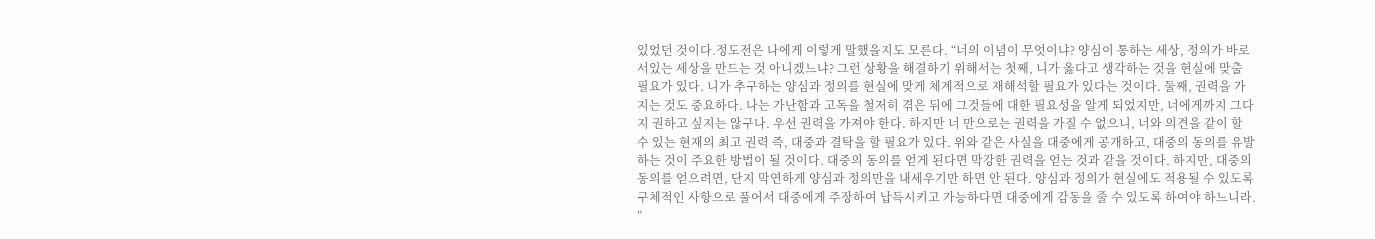있었던 것이다.정도전은 나에게 이렇게 말했을지도 모른다. “너의 이념이 무엇이냐? 양심이 통하는 세상, 정의가 바로 서있는 세상을 만드는 것 아니겠느냐? 그런 상황을 해결하기 위해서는 첫째, 니가 옳다고 생각하는 것을 현실에 맞출 필요가 있다. 니가 추구하는 양심과 정의를 현실에 맞게 체계적으로 재해석할 필요가 있다는 것이다. 둘째, 권력을 가지는 것도 중요하다. 나는 가난함과 고독을 철저히 겪은 뒤에 그것들에 대한 필요성을 알게 되었지만, 너에게까지 그다지 권하고 싶지는 않구나. 우선 권력을 가져야 한다. 하지만 너 만으로는 권력을 가질 수 없으니, 너와 의견을 같이 할 수 있는 현재의 최고 권력 즉, 대중과 결탁을 할 필요가 있다. 위와 같은 사실을 대중에게 공개하고, 대중의 동의를 유발하는 것이 주요한 방법이 될 것이다. 대중의 동의를 얻게 된다면 막강한 권력을 얻는 것과 같을 것이다. 하지만, 대중의 동의를 얻으려면, 단지 막연하게 양심과 정의만을 내세우기만 하면 안 된다. 양심과 정의가 현실에도 적용될 수 있도록 구체적인 사항으로 풀어서 대중에게 주장하여 납득시키고 가능하다면 대중에게 감동을 줄 수 있도록 하여야 하느니라. ”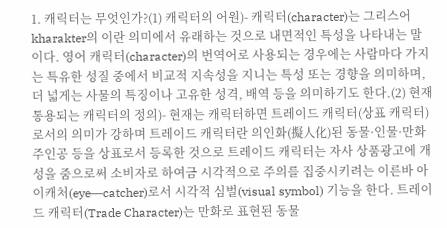1. 캐릭터는 무엇인가?(1) 캐릭터의 어원)- 캐릭터(character)는 그리스어 kharakter의 이란 의미에서 유래하는 것으로 내면적인 특성을 나타내는 말이다. 영어 캐릭터(character)의 번역어로 사용되는 경우에는 사람마다 가지는 특유한 성질 중에서 비교적 지속성을 지니는 특성 또는 경향을 의미하며, 더 넓게는 사물의 특징이나 고유한 성격, 배역 등을 의미하기도 한다.(2) 현재 통용되는 캐릭터의 정의)- 현재는 캐릭터하면 트레이드 캐릭터(상표 캐릭터)로서의 의미가 강하며 트레이드 캐릭터란 의인화(擬人化)된 동물·인물·만화 주인공 등을 상표로서 등록한 것으로 트레이드 캐릭터는 자사 상품광고에 개성을 줌으로써 소비자로 하여금 시각적으로 주의를 집중시키려는 이른바 아이캐처(eye―catcher)로서 시각적 심벌(visual symbol) 기능을 한다. 트레이드 캐릭터(Trade Character)는 만화로 표현된 동물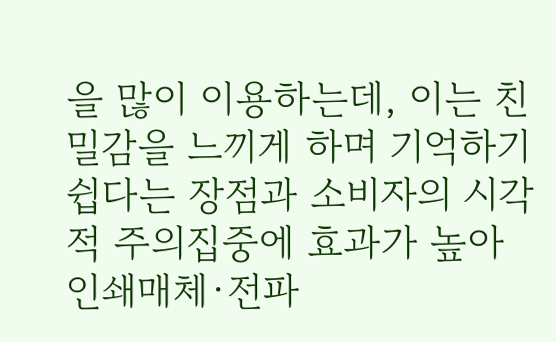을 많이 이용하는데, 이는 친밀감을 느끼게 하며 기억하기 쉽다는 장점과 소비자의 시각적 주의집중에 효과가 높아 인쇄매체·전파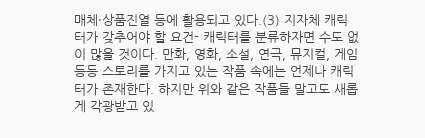매체·상품진열 등에 활용되고 있다.(3) 지자체 캐릭터가 갖추어야 할 요건- 캐릭터를 분류하자면 수도 없이 많을 것이다. 만화, 영화, 소설, 연극, 뮤지컬, 게임 등등 스토리를 가지고 있는 작품 속에는 언제나 캐릭터가 존재한다. 하지만 위와 같은 작품들 말고도 새롭게 각광받고 있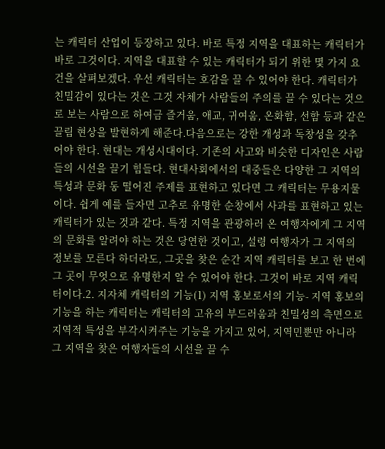는 캐릭터 산업이 등장하고 있다. 바로 특정 지역을 대표하는 캐릭터가 바로 그것이다. 지역을 대표할 수 있는 캐릭터가 되기 위한 몇 가지 요건을 살펴보겠다. 우선 캐릭터는 호감을 끌 수 있어야 한다. 캐릭터가 친밀감이 있다는 것은 그것 자체가 사람들의 주의를 끌 수 있다는 것으로 보는 사람으로 하여금 즐거움, 애교, 귀여움, 온화함, 선함 등과 같은 끌림 현상을 발현하게 해준다.다음으로는 강한 개성과 독창성을 갖추어야 한다. 현대는 개성시대이다. 기존의 사고와 비슷한 디자인은 사람들의 시선을 끌기 힘들다. 현대사회에서의 대중들은 다양한 그 지역의 특성과 문화 동 떨어진 주제를 표현하고 있다면 그 캐릭터는 무용지물이다. 쉽게 예를 들자면 고추로 유명한 순창에서 사과를 표현하고 있는 캐릭터가 있는 것과 같다. 특정 지역을 관광하러 온 여행자에게 그 지역의 문화를 알려야 하는 것은 당연한 것이고, 설령 여행자가 그 지역의 정보를 모른다 하더라도, 그곳을 찾은 순간 지역 캐릭터를 보고 한 번에 그 곳이 무엇으로 유명한지 알 수 있어야 한다. 그것이 바로 지역 캐릭터이다.2. 지자체 캐릭터의 기능(1) 지역 홍보로서의 기능- 지역 홍보의 기능을 하는 캐릭터는 캐릭터의 고유의 부드러움과 친밀성의 측면으로 지역적 특성을 부각시켜주는 기능을 가지고 있어, 지역민뿐만 아니라 그 지역을 찾은 여행자들의 시선을 끌 수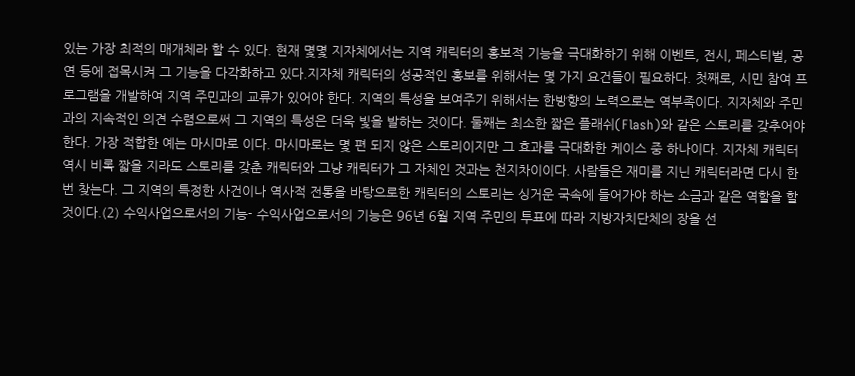있는 가장 최적의 매개체라 할 수 있다. 현재 몇몇 지자체에서는 지역 캐릭터의 홍보적 기능을 극대화하기 위해 이벤트, 전시, 페스티벌, 공연 등에 접목시켜 그 기능을 다각화하고 있다.지자체 캐릭터의 성공적인 홍보를 위해서는 몇 가지 요건들이 필요하다. 첫째로, 시민 참여 프로그램을 개발하여 지역 주민과의 교류가 있어야 한다. 지역의 특성을 보여주기 위해서는 한방향의 노력으로는 역부족이다. 지자체와 주민과의 지속적인 의견 수렴으로써 그 지역의 특성은 더욱 빛을 발하는 것이다. 둘째는 최소한 짧은 플래쉬(Flash)와 같은 스토리를 갖추어야 한다. 가장 적합한 예는 마시마로 이다. 마시마로는 몇 편 되지 않은 스토리이지만 그 효과를 극대화한 케이스 중 하나이다. 지자체 캐릭터 역시 비록 짧을 지라도 스토리를 갖춘 캐릭터와 그냥 캐릭터가 그 자체인 것과는 천지차이이다. 사람들은 재미를 지닌 캐릭터라면 다시 한 번 찾는다. 그 지역의 특정한 사건이나 역사적 전통을 바탕으로한 캐릭터의 스토리는 싱거운 국속에 들어가야 하는 소금과 같은 역할을 할 것이다.(2) 수익사업으로서의 기능- 수익사업으로서의 기능은 96년 6월 지역 주민의 투표에 따라 지방자치단체의 장을 선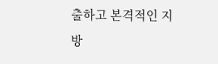출하고 본격적인 지방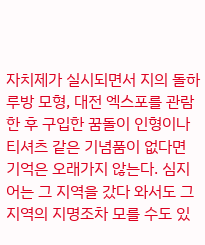자치제가 실시되면서 지의 돌하루방 모형, 대전 엑스포를 관람한 후 구입한 꿈돌이 인형이나 티셔츠 같은 기념품이 없다면 기억은 오래가지 않는다. 심지어는 그 지역을 갔다 와서도 그 지역의 지명조차 모를 수도 있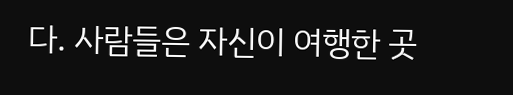다. 사람들은 자신이 여행한 곳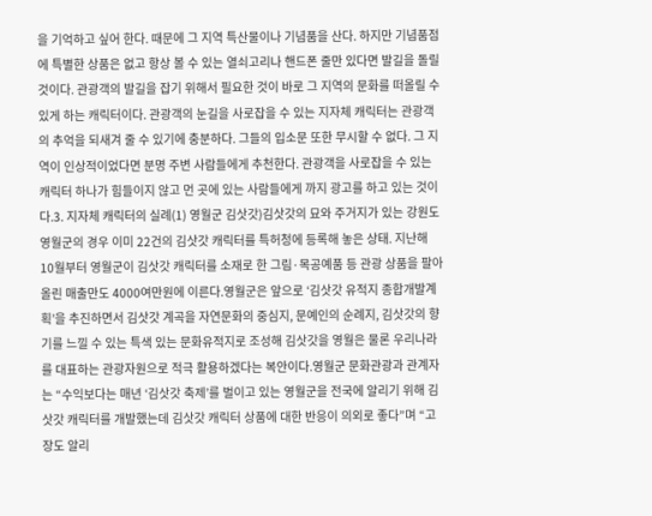을 기억하고 싶어 한다. 때문에 그 지역 특산물이나 기념품을 산다. 하지만 기념품점에 특별한 상품은 없고 항상 볼 수 있는 열쇠고리나 핸드폰 줄만 있다면 발길을 돌릴 것이다. 관광객의 발길을 잡기 위해서 필요한 것이 바로 그 지역의 문화를 떠올릴 수 있게 하는 캐릭터이다. 관광객의 눈길을 사로잡을 수 있는 지자체 캐릭터는 관광객의 추억을 되새겨 줄 수 있기에 충분하다. 그들의 입소문 또한 무시할 수 없다. 그 지역이 인상적이었다면 분명 주변 사람들에게 추천한다. 관광객을 사로잡을 수 있는 캐릭터 하나가 힘들이지 않고 먼 곳에 있는 사람들에게 까지 광고를 하고 있는 것이다.3. 지자체 캐릭터의 실례(1) 영월군 김삿갓)김삿갓의 묘와 주거지가 있는 강원도 영월군의 경우 이미 22건의 김삿갓 캐릭터를 특허청에 등록해 놓은 상태. 지난해 10월부터 영월군이 김삿갓 캐릭터를 소재로 한 그림·목공예품 등 관광 상품을 팔아 올린 매출만도 4000여만원에 이른다.영월군은 앞으로 ‘김삿갓 유적지 종합개발계획’을 추진하면서 김삿갓 계곡을 자연문화의 중심지, 문예인의 순례지, 김삿갓의 향기를 느낄 수 있는 특색 있는 문화유적지로 조성해 김삿갓을 영월은 물론 우리나라를 대표하는 관광자원으로 적극 활용하겠다는 복안이다.영월군 문화관광과 관계자는 “수익보다는 매년 ‘김삿갓 축제’를 벌이고 있는 영월군을 전국에 알리기 위해 김삿갓 캐릭터를 개발했는데 김삿갓 캐릭터 상품에 대한 반응이 의외로 좋다”며 “고장도 알리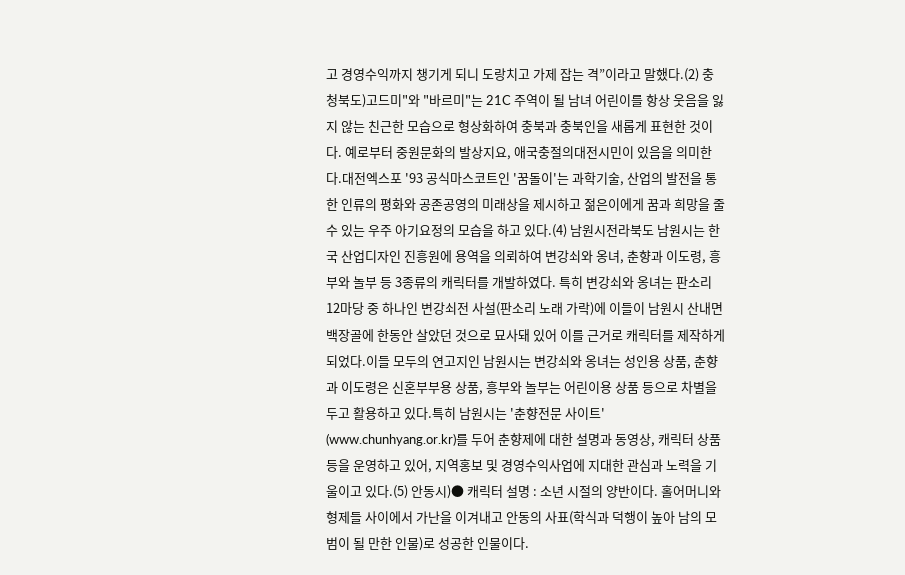고 경영수익까지 챙기게 되니 도랑치고 가제 잡는 격”이라고 말했다.(2) 충청북도)고드미"와 "바르미"는 21C 주역이 될 남녀 어린이를 항상 웃음을 잃지 않는 친근한 모습으로 형상화하여 충북과 충북인을 새롭게 표현한 것이다. 예로부터 중원문화의 발상지요, 애국충절의대전시민이 있음을 의미한다.대전엑스포 '93 공식마스코트인 '꿈돌이'는 과학기술, 산업의 발전을 통한 인류의 평화와 공존공영의 미래상을 제시하고 젊은이에게 꿈과 희망을 줄 수 있는 우주 아기요정의 모습을 하고 있다.(4) 남원시전라북도 남원시는 한국 산업디자인 진흥원에 용역을 의뢰하여 변강쇠와 옹녀, 춘향과 이도령, 흥부와 놀부 등 3종류의 캐릭터를 개발하였다. 특히 변강쇠와 옹녀는 판소리 12마당 중 하나인 변강쇠전 사설(판소리 노래 가락)에 이들이 남원시 산내면 백장골에 한동안 살았던 것으로 묘사돼 있어 이를 근거로 캐릭터를 제작하게 되었다.이들 모두의 연고지인 남원시는 변강쇠와 옹녀는 성인용 상품, 춘향과 이도령은 신혼부부용 상품, 흥부와 놀부는 어린이용 상품 등으로 차별을 두고 활용하고 있다.특히 남원시는 '춘향전문 사이트' (www.chunhyang.or.kr)를 두어 춘향제에 대한 설명과 동영상, 캐릭터 상품 등을 운영하고 있어, 지역홍보 및 경영수익사업에 지대한 관심과 노력을 기울이고 있다.(5) 안동시)● 캐릭터 설명 : 소년 시절의 양반이다. 홀어머니와 형제들 사이에서 가난을 이겨내고 안동의 사표(학식과 덕행이 높아 남의 모범이 될 만한 인물)로 성공한 인물이다.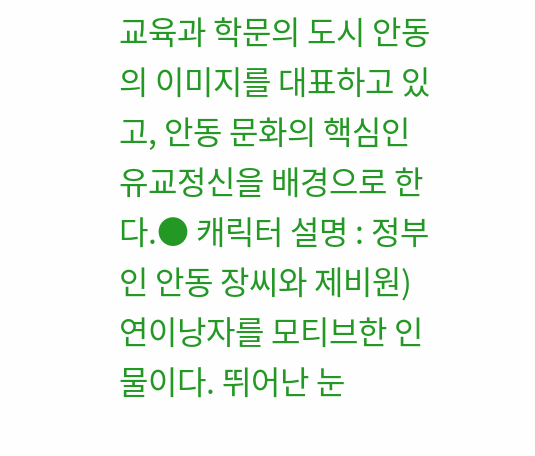교육과 학문의 도시 안동의 이미지를 대표하고 있고, 안동 문화의 핵심인 유교정신을 배경으로 한다.● 캐릭터 설명 : 정부인 안동 장씨와 제비원) 연이낭자를 모티브한 인물이다. 뛰어난 눈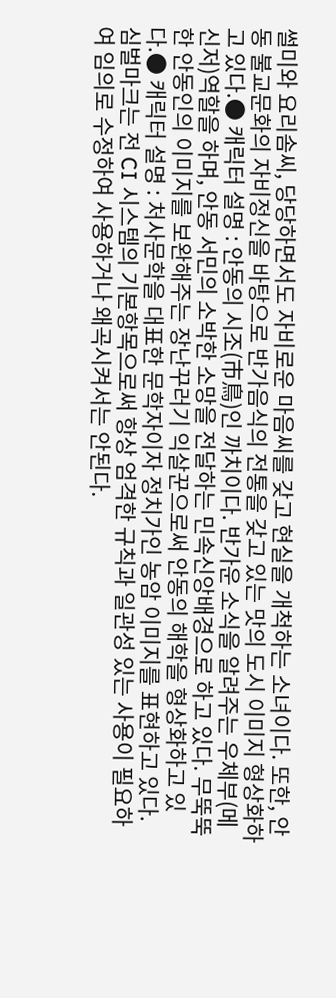썰미와 요리솜씨, 당당하면서도 자비로운 마음씨를 갖고 현실을 개척하는 소녀이다. 또한, 안동 불교문화의 자비정신을 바탕으로 반가음식의 전통을 갖고 있는 맛의 도시 이미지 형상화하고 있다.● 캐릭터 설명 : 안동의 시조(市鳥)인 까치이다. 반가운 소식을 알려주는 우체부(메신저)역할을 하며, 안동 서민의 소박한 소망을 전달하는 민속신앙배경으로 하고 있다. 무뚝뚝한 안동인의 이미지를 보완해주는 장난꾸러기 익살꾼으로써 안동의 해학을 형상화하고 있다.● 캐릭터 설명 : 처사문학을 대표한 문학자이자 정치가인 농암 이미지를 표현하고 있다. 심벌마크는 전 CI 시스템의 기본항목으로써 항상 엄격한 규칙과 일관성 있는 사용이 필요하여 임의로 수정하여 사용하거나 왜곡시켜서는 안된다.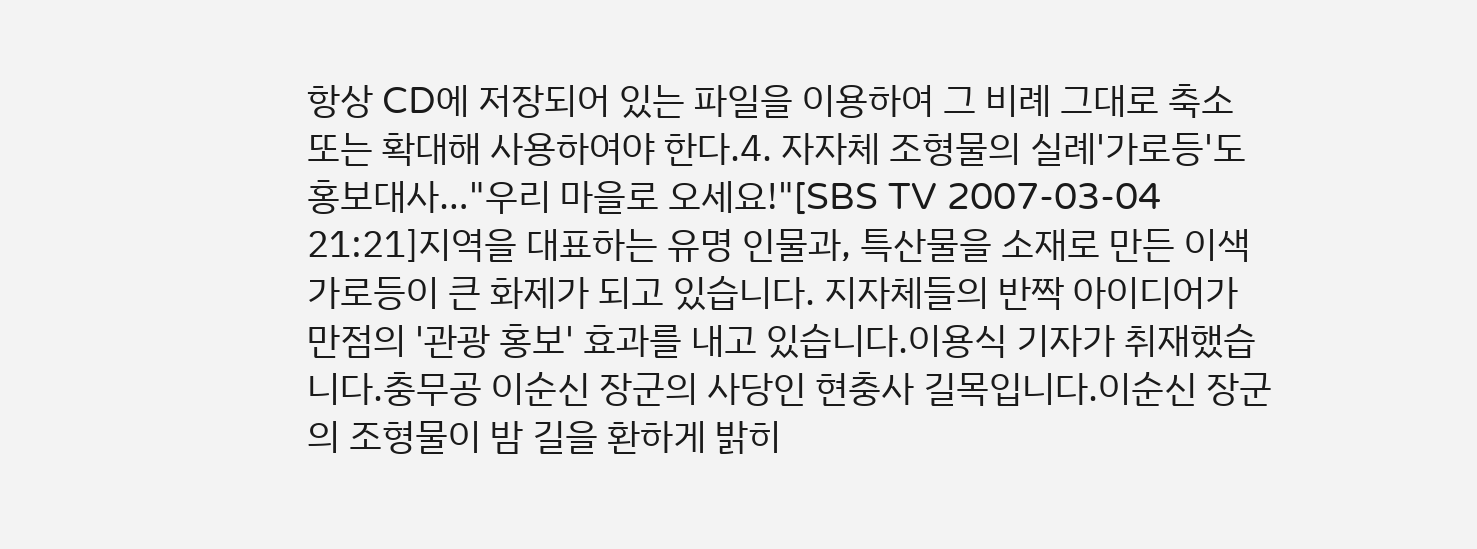항상 CD에 저장되어 있는 파일을 이용하여 그 비례 그대로 축소 또는 확대해 사용하여야 한다.4. 자자체 조형물의 실례'가로등'도 홍보대사…"우리 마을로 오세요!"[SBS TV 2007-03-04 21:21]지역을 대표하는 유명 인물과, 특산물을 소재로 만든 이색 가로등이 큰 화제가 되고 있습니다. 지자체들의 반짝 아이디어가 만점의 '관광 홍보' 효과를 내고 있습니다.이용식 기자가 취재했습니다.충무공 이순신 장군의 사당인 현충사 길목입니다.이순신 장군의 조형물이 밤 길을 환하게 밝히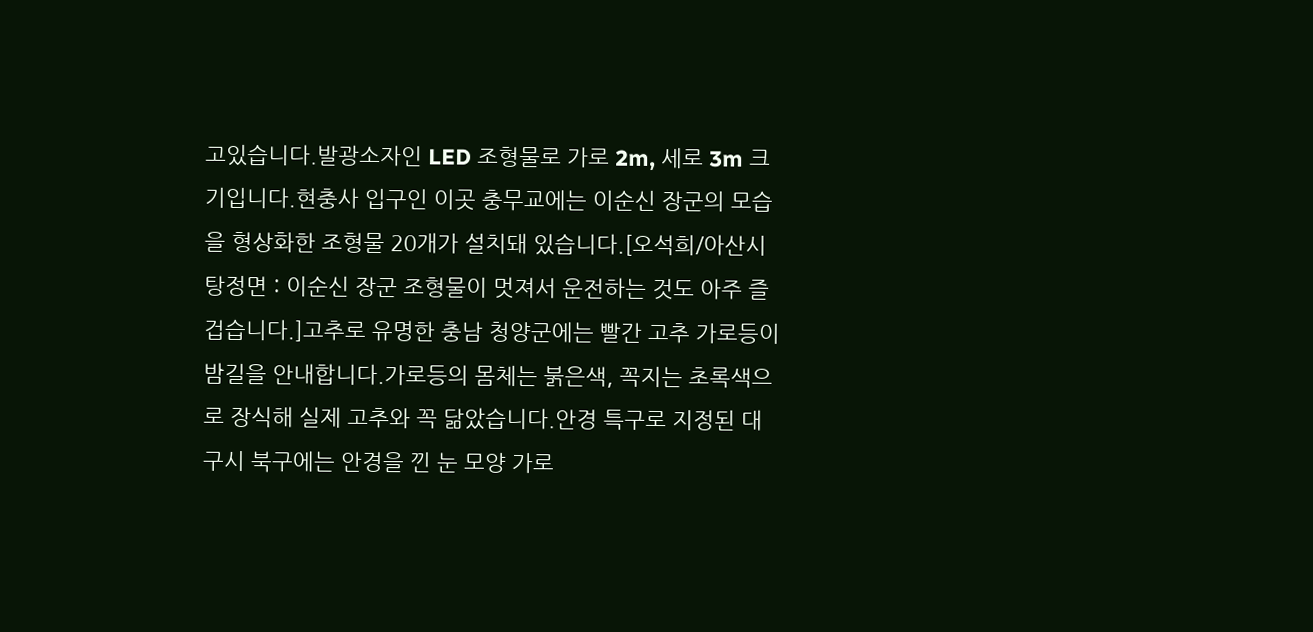고있습니다.발광소자인 LED 조형물로 가로 2m, 세로 3m 크기입니다.현충사 입구인 이곳 충무교에는 이순신 장군의 모습을 형상화한 조형물 20개가 설치돼 있습니다.[오석희/아산시 탕정면 : 이순신 장군 조형물이 멋져서 운전하는 것도 아주 즐겁습니다.]고추로 유명한 충남 청양군에는 빨간 고추 가로등이 밤길을 안내합니다.가로등의 몸체는 붉은색, 꼭지는 초록색으로 장식해 실제 고추와 꼭 닮았습니다.안경 특구로 지정된 대구시 북구에는 안경을 낀 눈 모양 가로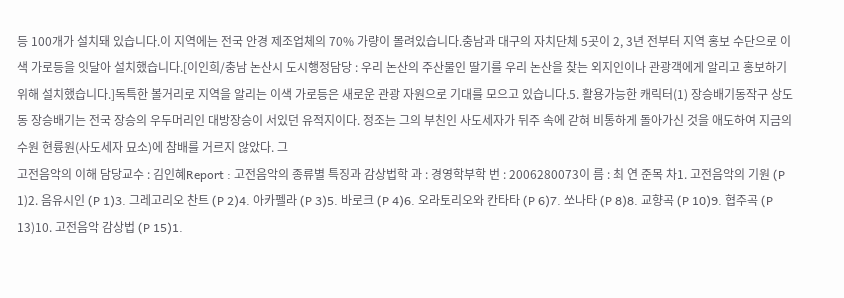등 100개가 설치돼 있습니다.이 지역에는 전국 안경 제조업체의 70% 가량이 몰려있습니다.충남과 대구의 자치단체 5곳이 2, 3년 전부터 지역 홍보 수단으로 이색 가로등을 잇달아 설치했습니다.[이인희/충남 논산시 도시행정담당 : 우리 논산의 주산물인 딸기를 우리 논산을 찾는 외지인이나 관광객에게 알리고 홍보하기 위해 설치했습니다.]독특한 볼거리로 지역을 알리는 이색 가로등은 새로운 관광 자원으로 기대를 모으고 있습니다.5. 활용가능한 캐릭터(1) 장승배기동작구 상도동 장승배기는 전국 장승의 우두머리인 대방장승이 서있던 유적지이다. 정조는 그의 부친인 사도세자가 뒤주 속에 갇혀 비통하게 돌아가신 것을 애도하여 지금의 수원 현륭원(사도세자 묘소)에 참배를 거르지 않았다. 그
고전음악의 이해 담당교수 : 김인혜Report : 고전음악의 종류별 특징과 감상법학 과 : 경영학부학 번 : 2006280073이 름 : 최 연 준목 차1. 고전음악의 기원 (P 1)2. 음유시인 (P 1)3. 그레고리오 찬트 (P 2)4. 아카펠라 (P 3)5. 바로크 (P 4)6. 오라토리오와 칸타타 (P 6)7. 쏘나타 (P 8)8. 교향곡 (P 10)9. 협주곡 (P 13)10. 고전음악 감상법 (P 15)1.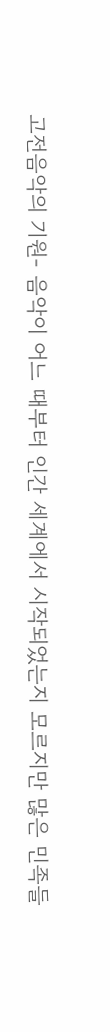고전음악의 기원- 음악이 어느 때부터 인간 세계에서 시작되었는지 모르지만 많은 민족들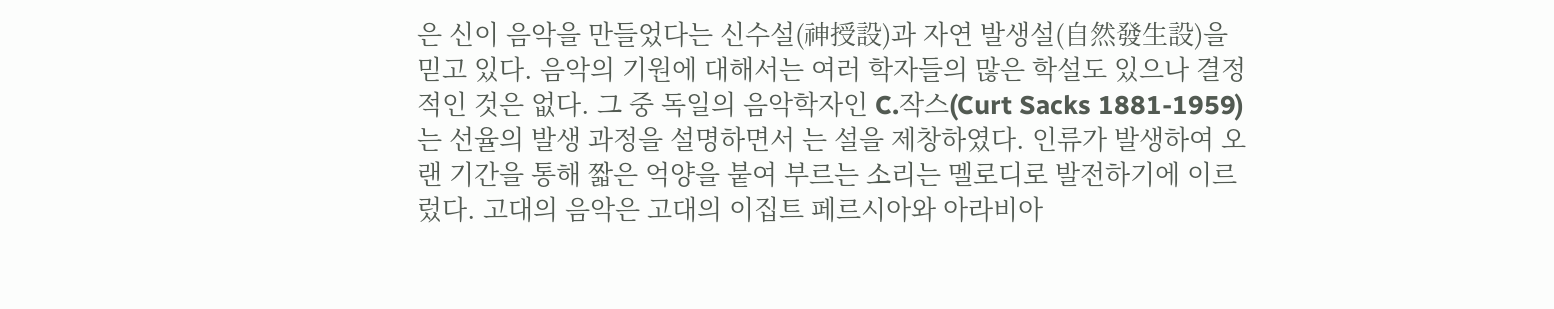은 신이 음악을 만들었다는 신수설(神授設)과 자연 발생설(自然發生設)을 믿고 있다. 음악의 기원에 대해서는 여러 학자들의 많은 학설도 있으나 결정적인 것은 없다. 그 중 독일의 음악학자인 C.작스(Curt Sacks 1881-1959)는 선율의 발생 과정을 설명하면서 는 설을 제창하였다. 인류가 발생하여 오랜 기간을 통해 짧은 억양을 붙여 부르는 소리는 멜로디로 발전하기에 이르렀다. 고대의 음악은 고대의 이집트 페르시아와 아라비아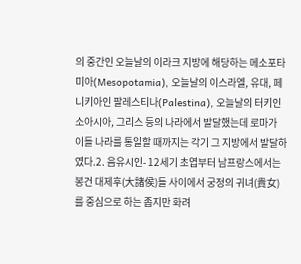의 중간인 오늘날의 이라크 지방에 해당하는 메소포타미아(Mesopotamia), 오늘날의 이스라엘, 유대, 페니키아인 팔레스티나(Palestina), 오늘날의 터키인 소아시아, 그리스 등의 나라에서 발달했는데 로마가 이들 나라를 통일할 때까지는 각기 그 지방에서 발달하였다.2. 음유시인- 12세기 초엽부터 남프랑스에서는 봉건 대제후(大諸侯)들 사이에서 궁정의 귀녀(貴女)를 중심으로 하는 좁지만 화려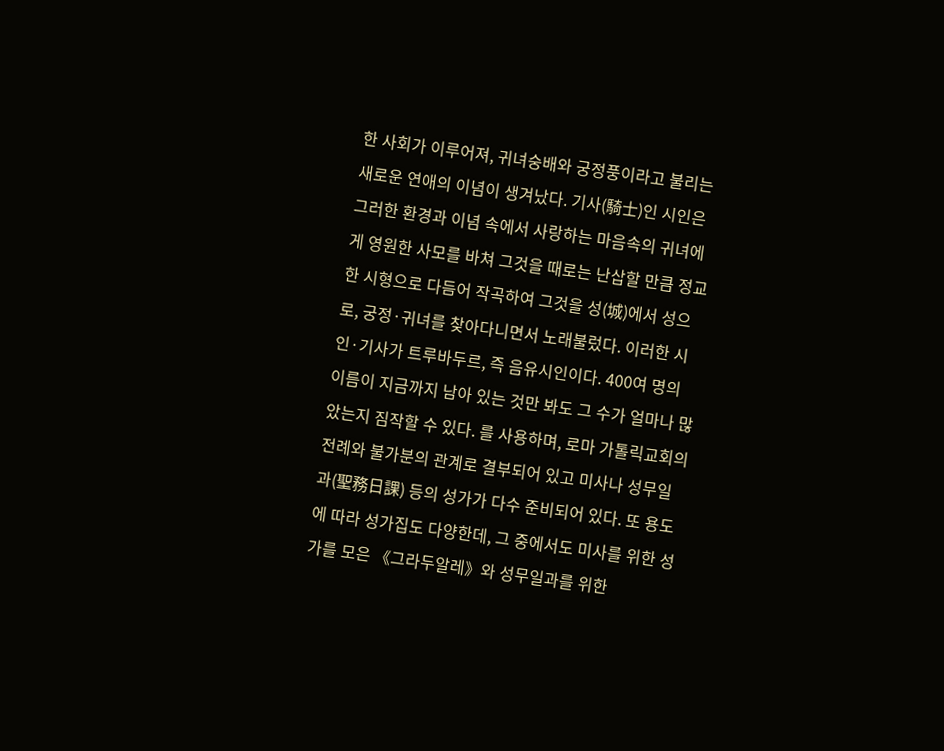한 사회가 이루어져, 귀녀숭배와 궁정풍이라고 불리는 새로운 연애의 이념이 생겨났다. 기사(騎士)인 시인은 그러한 환경과 이념 속에서 사랑하는 마음속의 귀녀에게 영원한 사모를 바쳐 그것을 때로는 난삽할 만큼 정교한 시형으로 다듬어 작곡하여 그것을 성(城)에서 성으로, 궁정·귀녀를 찾아다니면서 노래불렀다. 이러한 시인·기사가 트루바두르, 즉 음유시인이다. 400여 명의 이름이 지금까지 남아 있는 것만 봐도 그 수가 얼마나 많았는지 짐작할 수 있다. 를 사용하며, 로마 가톨릭교회의 전례와 불가분의 관계로 결부되어 있고 미사나 성무일과(聖務日課) 등의 성가가 다수 준비되어 있다. 또 용도에 따라 성가집도 다양한데, 그 중에서도 미사를 위한 성가를 모은 《그라두알레》와 성무일과를 위한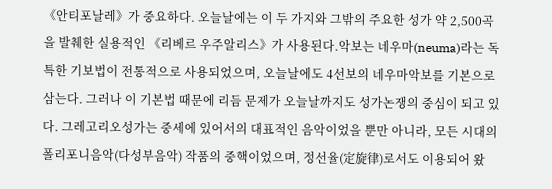《안티포날레》가 중요하다. 오늘날에는 이 두 가지와 그밖의 주요한 성가 약 2,500곡을 발췌한 실용적인 《리베르 우주알리스》가 사용된다.악보는 네우마(neuma)라는 독특한 기보법이 전통적으로 사용되었으며, 오늘날에도 4선보의 네우마악보를 기본으로 삼는다. 그러나 이 기본법 때문에 리듬 문제가 오늘날까지도 성가논쟁의 중심이 되고 있다. 그레고리오성가는 중세에 있어서의 대표적인 음악이었을 뿐만 아니라, 모든 시대의 폴리포니음악(다성부음악) 작품의 중핵이었으며, 정선율(定旋律)로서도 이용되어 왔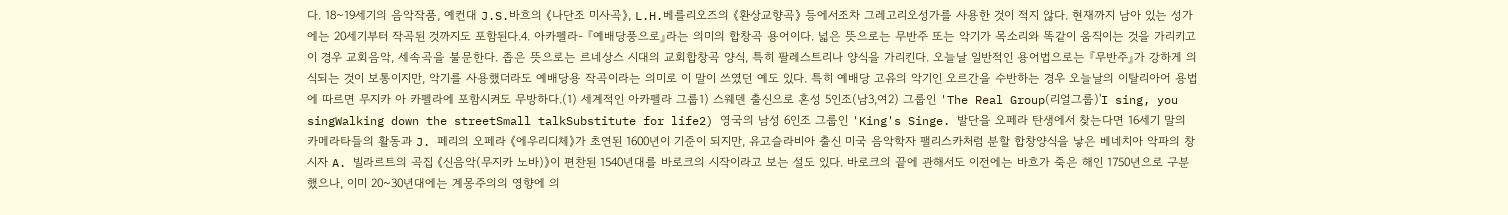다. 18~19세기의 음악작품, 예컨대 J.S.바흐의 《나단조 미사곡》, L.H.베를리오즈의 《환상교향곡》 등에서조차 그레고리오성가를 사용한 것이 적지 않다. 현재까지 남아 있는 성가에는 20세기부터 작곡된 것까지도 포함된다.4. 아카펠라- 『예배당풍으로』라는 의미의 합창곡 용어이다. 넓은 뜻으로는 무반주 또는 악기가 목소리와 똑같이 움직이는 것을 가리키고 이 경우 교회음악, 세속곡을 불문한다. 좁은 뜻으로는 르네상스 시대의 교회합창곡 양식, 특히 팔레스트리나 양식을 가리킨다. 오늘날 일반적인 용어법으로는 『무반주』가 강하게 의식되는 것이 보통이지만, 악기를 사용했더라도 예배당용 작곡이라는 의미로 이 말이 쓰였던 예도 있다. 특히 예배당 고유의 악기인 오르간을 수반하는 경우 오늘날의 이탈리아어 용법에 따르면 무지카 아 카펠라에 포함시켜도 무방하다.(1) 세계적인 아카펠라 그룹1) 스웨덴 출신으로 혼성 5인조(남3,여2) 그룹인 'The Real Group(리얼그룹)'I sing, you singWalking down the streetSmall talkSubstitute for life2) 영국의 남성 6인조 그룹인 'King's Singe. 발단을 오페라 탄생에서 찾는다면 16세기 말의 카메라타들의 활동과 J. 페리의 오페라 《에우리디체》가 초연된 1600년이 기준이 되지만, 유고슬라비아 출신 미국 음악학자 팰리스카처럼 분할 합창양식을 낳은 베네치아 악파의 창시자 A. 빌라르트의 곡집 《신음악(무지카 노바)》이 편찬된 1540년대를 바로크의 시작이라고 보는 설도 있다. 바로크의 끝에 관해서도 이전에는 바흐가 죽은 해인 1750년으로 구분했으나, 이미 20~30년대에는 계몽주의의 영향에 의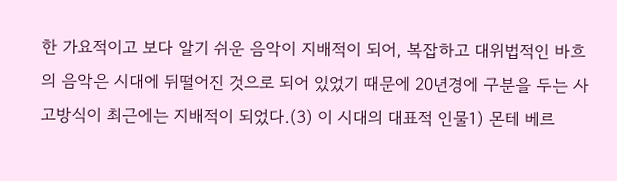한 가요적이고 보다 알기 쉬운 음악이 지배적이 되어, 복잡하고 대위법적인 바흐의 음악은 시대에 뒤떨어진 것으로 되어 있었기 때문에 20년경에 구분을 두는 사고방식이 최근에는 지배적이 되었다.(3) 이 시대의 대표적 인물1) 몬테 베르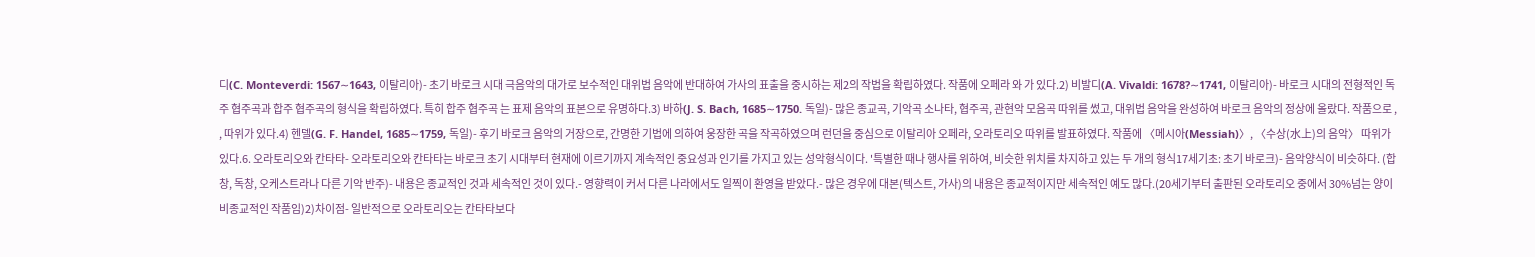디(C. Monteverdi: 1567∼1643, 이탈리아)- 초기 바로크 시대 극음악의 대가로 보수적인 대위법 음악에 반대하여 가사의 표출을 중시하는 제2의 작법을 확립하였다. 작품에 오페라 와 가 있다.2) 비발디(A. Vivaldi: 1678?∼1741, 이탈리아)- 바로크 시대의 전형적인 독주 협주곡과 합주 협주곡의 형식을 확립하였다. 특히 합주 협주곡 는 표제 음악의 표본으로 유명하다.3) 바하(J. S. Bach, 1685∼1750. 독일)- 많은 종교곡, 기악곡 소나타, 협주곡, 관현악 모음곡 따위를 썼고, 대위법 음악을 완성하여 바로크 음악의 정상에 올랐다. 작품으로 , , 따위가 있다.4) 헨델(G. F. Handel, 1685∼1759, 독일)- 후기 바로크 음악의 거장으로, 간명한 기법에 의하여 웅장한 곡을 작곡하였으며 런던을 중심으로 이탈리아 오페라, 오라토리오 따위를 발표하였다. 작품에 〈메시아(Messiah)〉, 〈수상(水上)의 음악〉 따위가 있다.6. 오라토리오와 칸타타- 오라토리오와 칸타타는 바로크 초기 시대부터 현재에 이르기까지 계속적인 중요성과 인기를 가지고 있는 성악형식이다. '특별한 때나 행사를 위하여, 비슷한 위치를 차지하고 있는 두 개의 형식17세기초: 초기 바로크)- 음악양식이 비슷하다. (합창, 독창, 오케스트라나 다른 기악 반주)- 내용은 종교적인 것과 세속적인 것이 있다.- 영향력이 커서 다른 나라에서도 일찍이 환영을 받았다.- 많은 경우에 대본(텍스트, 가사)의 내용은 종교적이지만 세속적인 예도 많다.(20세기부터 출판된 오라토리오 중에서 30%넘는 양이 비종교적인 작품임)2)차이점- 일반적으로 오라토리오는 칸타타보다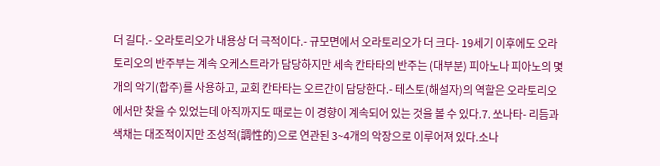더 길다.- 오라토리오가 내용상 더 극적이다.- 규모면에서 오라토리오가 더 크다- 19세기 이후에도 오라토리오의 반주부는 계속 오케스트라가 담당하지만 세속 칸타타의 반주는 (대부분) 피아노나 피아노의 몇 개의 악기(합주)를 사용하고, 교회 칸타타는 오르간이 담당한다.- 테스토(해설자)의 역할은 오라토리오에서만 찾을 수 있었는데 아직까지도 때로는 이 경향이 계속되어 있는 것을 볼 수 있다.7. 쏘나타- 리듬과 색채는 대조적이지만 조성적(調性的)으로 연관된 3~4개의 악장으로 이루어져 있다.소나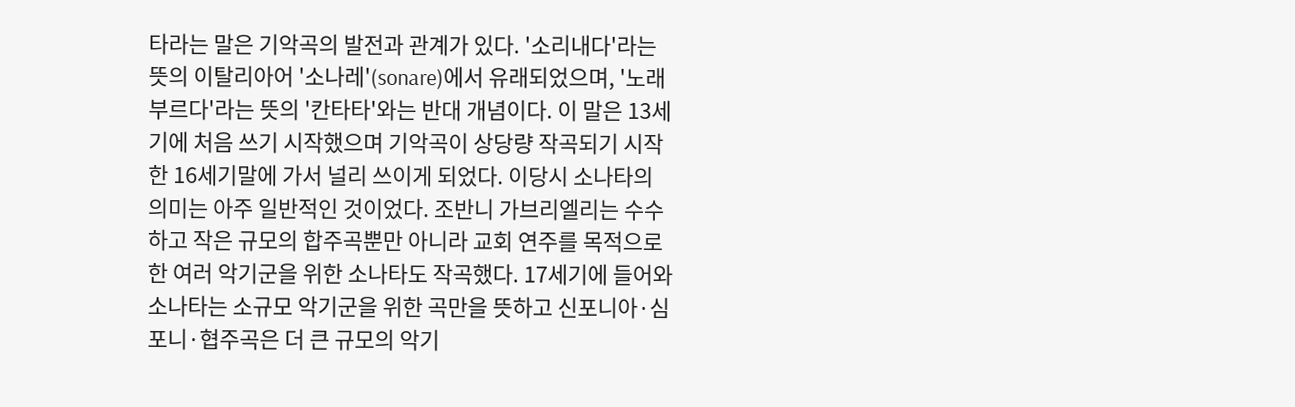타라는 말은 기악곡의 발전과 관계가 있다. '소리내다'라는 뜻의 이탈리아어 '소나레'(sonare)에서 유래되었으며, '노래부르다'라는 뜻의 '칸타타'와는 반대 개념이다. 이 말은 13세기에 처음 쓰기 시작했으며 기악곡이 상당량 작곡되기 시작한 16세기말에 가서 널리 쓰이게 되었다. 이당시 소나타의 의미는 아주 일반적인 것이었다. 조반니 가브리엘리는 수수하고 작은 규모의 합주곡뿐만 아니라 교회 연주를 목적으로 한 여러 악기군을 위한 소나타도 작곡했다. 17세기에 들어와 소나타는 소규모 악기군을 위한 곡만을 뜻하고 신포니아·심포니·협주곡은 더 큰 규모의 악기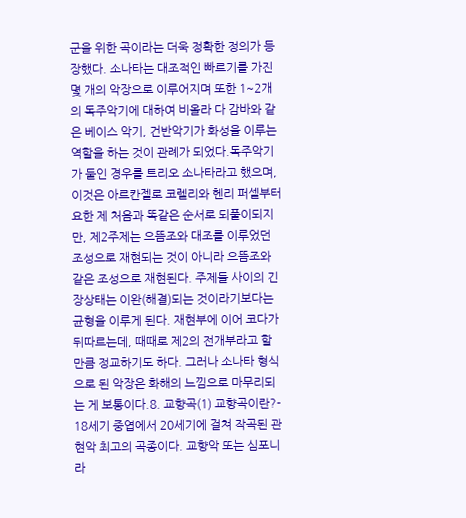군을 위한 곡이라는 더욱 정확한 정의가 등장했다. 소나타는 대조적인 빠르기를 가진 몇 개의 악장으로 이루어지며 또한 1~2개의 독주악기에 대하여 비올라 다 감바와 같은 베이스 악기, 건반악기가 화성을 이루는 역할을 하는 것이 관례가 되었다.독주악기가 둘인 경우를 트리오 소나타라고 했으며, 이것은 아르칸젤로 코렐리와 헨리 퍼셀부터 요한 제 처음과 똑같은 순서로 되풀이되지만, 제2주제는 으뜸조와 대조를 이루었던 조성으로 재현되는 것이 아니라 으뜸조와 같은 조성으로 재현된다. 주제들 사이의 긴장상태는 이완(해결)되는 것이라기보다는 균형을 이루게 된다. 재현부에 이어 코다가 뒤따르는데, 때때로 제2의 전개부라고 할 만큼 정교하기도 하다. 그러나 소나타 형식으로 된 악장은 화해의 느낌으로 마무리되는 게 보통이다.8. 교향곡(1) 교향곡이란?- 18세기 중엽에서 20세기에 걸쳐 작곡된 관현악 최고의 곡종이다. 교향악 또는 심포니라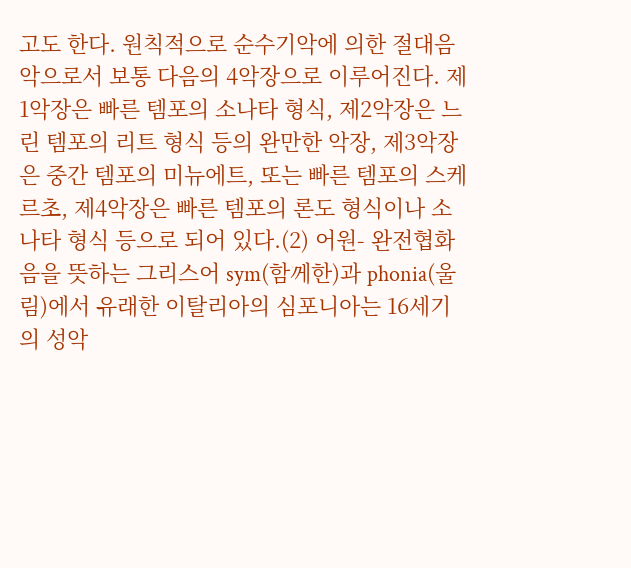고도 한다. 원칙적으로 순수기악에 의한 절대음악으로서 보통 다음의 4악장으로 이루어진다. 제 1악장은 빠른 템포의 소나타 형식, 제2악장은 느린 템포의 리트 형식 등의 완만한 악장, 제3악장은 중간 템포의 미뉴에트, 또는 빠른 템포의 스케르초, 제4악장은 빠른 템포의 론도 형식이나 소나타 형식 등으로 되어 있다.(2) 어원- 완전협화음을 뜻하는 그리스어 sym(함께한)과 phonia(울림)에서 유래한 이탈리아의 심포니아는 16세기의 성악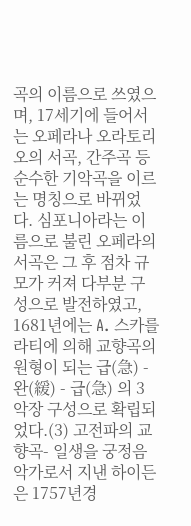곡의 이름으로 쓰였으며, 17세기에 들어서는 오페라나 오라토리오의 서곡, 간주곡 등 순수한 기악곡을 이르는 명칭으로 바뀌었다. 심포니아라는 이름으로 불린 오페라의 서곡은 그 후 점차 규모가 커져 다부분 구성으로 발전하였고, 1681년에는 A. 스카를라티에 의해 교향곡의 원형이 되는 급(急) - 완(緩) - 급(急) 의 3악장 구성으로 확립되었다.(3) 고전파의 교향곡- 일생을 궁정음악가로서 지낸 하이든은 1757년경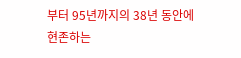부터 95년까지의 38년 동안에 현존하는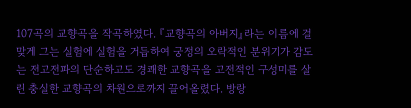107곡의 교향곡을 작곡하였다. 『교향곡의 아버지』라는 이름에 걸맞게 그는 실험에 실험을 거듭하여 궁정의 오락적인 분위기가 감도는 전고전파의 단순하고도 경쾌한 교향곡을 고전적인 구성미를 살린 충실한 교향곡의 차원으로까지 끌어올렸다. 방랑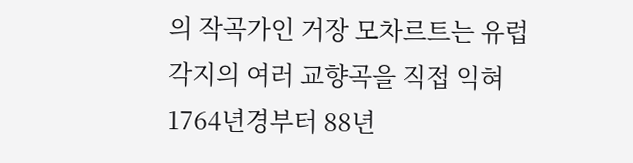의 작곡가인 거장 모차르트는 유럽 각지의 여러 교향곡을 직접 익혀 1764년경부터 88년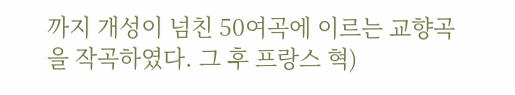까지 개성이 넘친 50여곡에 이르는 교향곡을 작곡하였다. 그 후 프랑스 혁)